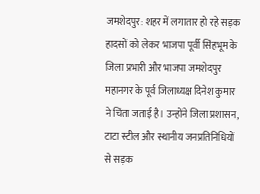जमशेदपुर: शहर में लगातार हो रहे सड़क हादसों को लेकर भाजपा पूर्वी सिंहभूम के जिला प्रभारी और भाजपा जमशेदपुर महानगर के पूर्व जिलाध्यक्ष दिनेश कुमार ने चिंता जताई है। उन्होंने जिला प्रशासन, टाटा स्टील और स्थानीय जनप्रतिनिधियों से सड़क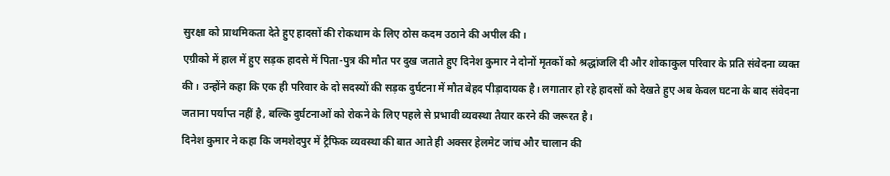सुरक्षा को प्राथमिकता देते हुए हादसों की रोकथाम के लिए ठोस कदम उठाने की अपील की।
एग्रीको में हाल में हुए सड़क हादसे में पिता-पुत्र की मौत पर दुख जताते हुए दिनेश कुमार ने दोनों मृतकों को श्रद्धांजलि दी और शोकाकुल परिवार के प्रति संवेदना व्यक्त की। उन्होंने कहा कि एक ही परिवार के दो सदस्यों की सड़क दुर्घटना में मौत बेहद पीड़ादायक है। लगातार हो रहे हादसों को देखते हुए अब केवल घटना के बाद संवेदना जताना पर्याप्त नहीं है, बल्कि दुर्घटनाओं को रोकने के लिए पहले से प्रभावी व्यवस्था तैयार करने की जरूरत है।
दिनेश कुमार ने कहा कि जमशेदपुर में ट्रैफिक व्यवस्था की बात आते ही अक्सर हेलमेट जांच और चालान की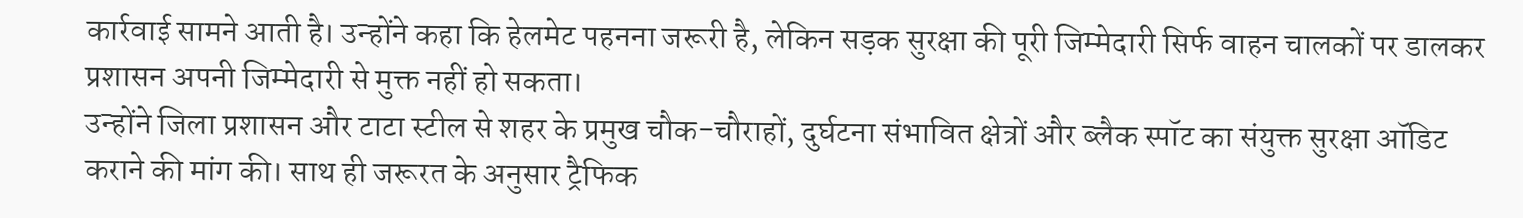कार्रवाई सामने आती है। उन्होंने कहा कि हेलमेट पहनना जरूरी है, लेकिन सड़क सुरक्षा की पूरी जिम्मेदारी सिर्फ वाहन चालकों पर डालकर प्रशासन अपनी जिम्मेदारी से मुक्त नहीं हो सकता।
उन्होंने जिला प्रशासन और टाटा स्टील से शहर के प्रमुख चौक-चौराहों, दुर्घटना संभावित क्षेत्रों और ब्लैक स्पॉट का संयुक्त सुरक्षा ऑडिट कराने की मांग की। साथ ही जरूरत के अनुसार ट्रैफिक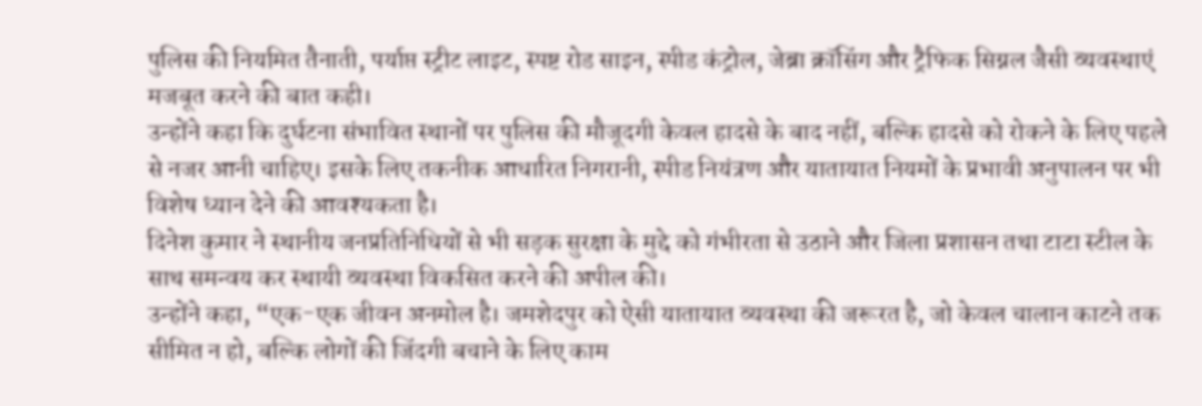पुलिस की नियमित तैनाती, पर्याप्त स्ट्रीट लाइट, स्पष्ट रोड साइन, स्पीड कंट्रोल, जेब्रा क्रॉसिंग और ट्रैफिक सिग्नल जैसी व्यवस्थाएं मजबूत करने की बात कही।
उन्होंने कहा कि दुर्घटना संभावित स्थानों पर पुलिस की मौजूदगी केवल हादसे के बाद नहीं, बल्कि हादसे को रोकने के लिए पहले से नजर आनी चाहिए। इसके लिए तकनीक आधारित निगरानी, स्पीड नियंत्रण और यातायात नियमों के प्रभावी अनुपालन पर भी विशेष ध्यान देने की आवश्यकता है।
दिनेश कुमार ने स्थानीय जनप्रतिनिधियों से भी सड़क सुरक्षा के मुद्दे को गंभीरता से उठाने और जिला प्रशासन तथा टाटा स्टील के साथ समन्वय कर स्थायी व्यवस्था विकसित करने की अपील की।
उन्होंने कहा, “एक-एक जीवन अनमोल है। जमशेदपुर को ऐसी यातायात व्यवस्था की जरूरत है, जो केवल चालान काटने तक सीमित न हो, बल्कि लोगों की जिंदगी बचाने के लिए काम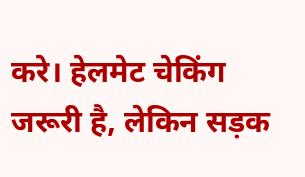करे। हेलमेट चेकिंग जरूरी है, लेकिन सड़क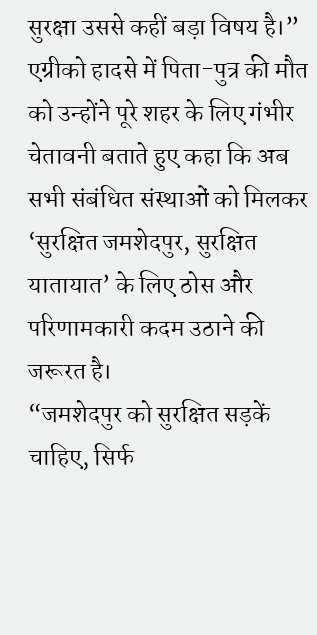सुरक्षा उससे कहीं बड़ा विषय है।”
एग्रीको हादसे में पिता-पुत्र की मौत को उन्होंने पूरे शहर के लिए गंभीर चेतावनी बताते हुए कहा कि अब सभी संबंधित संस्थाओं को मिलकर ‘सुरक्षित जमशेदपुर, सुरक्षित यातायात’ के लिए ठोस और परिणामकारी कदम उठाने की जरूरत है।
“जमशेदपुर को सुरक्षित सड़कें चाहिए, सिर्फ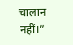चालान नहीं।”